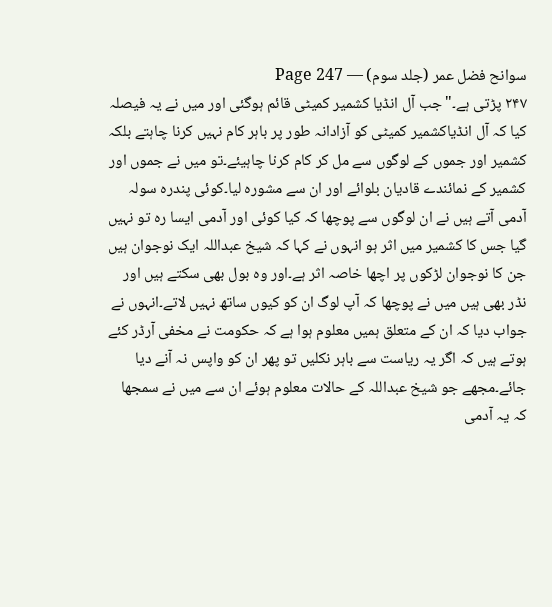سوانح فضل عمر (جلد سوم) — Page 247
۲۴۷ پڑتی ہے۔" جب آل انڈیا کشمیر کمیٹی قائم ہوگئی اور میں نے یہ فیصلہ کیا کہ آل انڈیاکشمیر کمیٹی کو آزادانہ طور پر باہر کام نہیں کرنا چاہتے بلکہ کشمیر اور جموں کے لوگوں سے مل کر کام کرنا چاہیئے۔تو میں نے جموں اور کشمیر کے نمائندے قادیان بلوائے اور ان سے مشورہ لیا۔کوئی پندرہ سولہ آدمی آتے ہیں نے ان لوگوں سے پوچھا کہ کیا کوئی اور آدمی ایسا رہ تو نہیں گیا جس کا کشمیر میں اثر ہو انہوں نے کہا کہ شیخ عبداللہ ایک نوجوان ہیں جن کا نوجوان لڑکوں پر اچھا خاصہ اثر ہے۔اور وہ بول بھی سکتے ہیں اور نڈر بھی ہیں میں نے پوچھا کہ آپ لوگ ان کو کیوں ساتھ نہیں لاتے۔انہوں نے جواب دیا کہ ان کے متعلق ہمیں معلوم ہوا ہے کہ حکومت نے مخفی آرڈر کئے ہوتے ہیں کہ اگر یہ ریاست سے باہر نکلیں تو پھر ان کو واپس نہ آنے دیا جائے۔مجھے جو شیخ عبداللہ کے حالات معلوم ہوئے ان سے میں نے سمجھا کہ یہ آدمی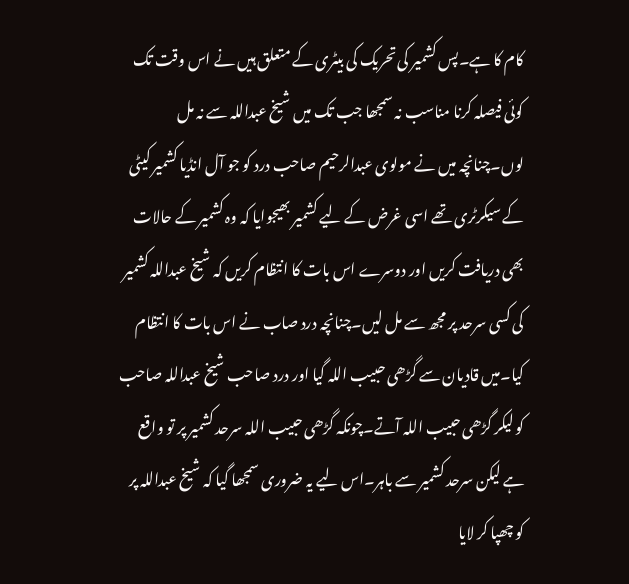کام کا ہے۔پس کشمیر کی تحریک کی بیٹری کے متعلق ہیں نے اس وقت تک کوئی فیصلہ کرنا مناسب نہ سمجھا جب تک میں شیخ عبداللہ سے نہ مل لوں۔چنانچہ میں نے مولوی عبدالرحیم صاحب درد کو جو آل انڈیا کشمیر کیٹی کے سیکرٹری تھے اسی غرض کے لیے کشمیر بھیجوایا کہ وہ کشمیر کے حالات بھی دریافت کریں اور دوسرے اس بات کا انتظام کریں کہ شیخ عبداللہ کشمیر کی کسی سرحد پر مجھ سے مل لیں۔چنانچہ درد صاب نے اس بات کا انتظام کیا۔میں قادیان سے گڑھی حبیب اللہ گیا اور درد صاحب شیخ عبداللہ صاحب کو لیکر گڑھی حبیب اللہ آتے۔چونکہ گڑھی حبیب اللہ سرحد کشمیر پر تو واقع ہے لیکن سرحد کشمیر سے باہر۔اس لیے یہ ضروری سمجھا گیا کہ شیخ عبداللہ پر کو چھپا کر لایا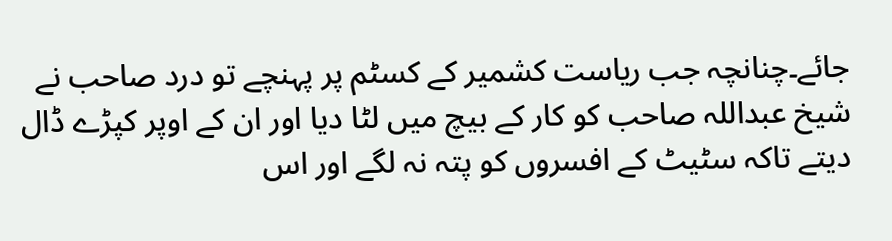جائے۔چنانچہ جب ریاست کشمیر کے کسٹم پر پہنچے تو درد صاحب نے شیخ عبداللہ صاحب کو کار کے بیچ میں لٹا دیا اور ان کے اوپر کپڑے ڈال دیتے تاکہ سٹیٹ کے افسروں کو پتہ نہ لگے اور اس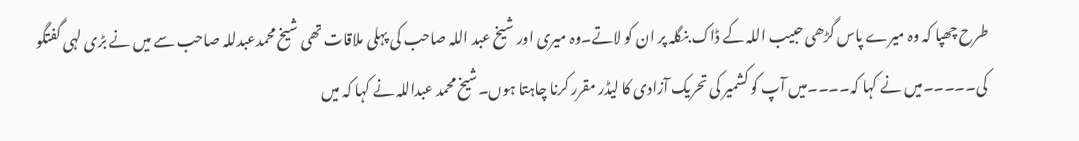طرح چھپا کہ وہ میرے پاس گڑھی حبیب اللہ کے ڈاک بنگلہ پر ان کو لاتے۔وہ میری اور شیخ عبد اللہ صاحب کی پہلی ملاقات تھی شیخ محمدعبدللہ صاحب سے میں نے بڑی لہی گفتگو کی۔۔۔۔۔میں نے کہا کہ۔۔۔۔میں آپ کو کشمیر کی تحریک آزادی کا لیڈر مقرر کرنا چاہتا ہوں۔شیخ محمد عبداللہ نے کہا کہ میں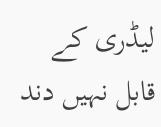لیڈری کے قابل نہیں دند